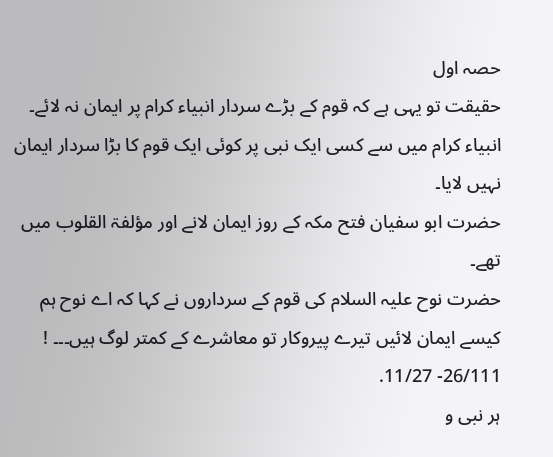حصہ اول
حقیقت تو یہی ہے کہ قوم کے بڑے سردار انبیاء کرام پر ایمان نہ لائے۔
انبیاء کرام میں سے کسی ایک نبی پر کوئی ایک قوم کا بڑا سردار ایمان نہیں لایا۔
حضرت ابو سفیان فتح مکہ کے روز ایمان لانے اور مؤلفۃ القلوب میں تھے۔
حضرت نوح علیہ السلام کی قوم کے سرداروں نے کہا کہ اے نوح ہم کیسے ایمان لائیں تیرے پیروکار تو معاشرے کے کمتر لوگ ہیں۔۔۔ ! 26/111- 11/27.
ہر نبی و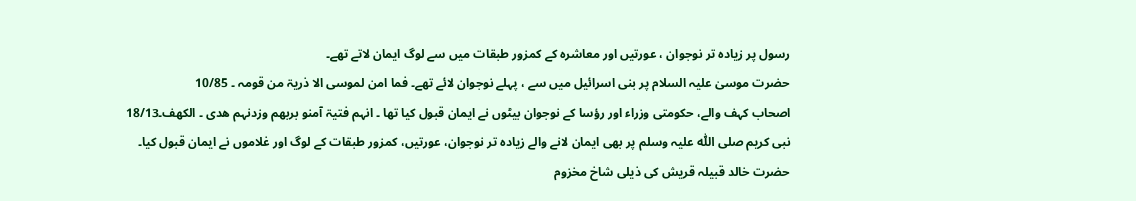رسول پر زیادہ تر نوجوان ، عورتیں اور معاشرہ کے کمزور طبقات میں سے لوگ ایمان لاتے تھے۔
حضرت موسیٰ علیہ السلام پر بنی اسرائیل میں سے ، پہلے نوجوان لائے تھے۔ فما امن لموسی الا ذریۃ من قومہ ۔ 10/85
اصحاب کہف والے، حکومتی وزراء اور رؤسا کے نوجوان بیٹوں نے ایمان قبول کیا تھا ۔ انہم فتیۃ آمنو بربھم وزدنہم ھدی ۔ الکھف۔18/13
نبی کریم صلی اللّٰہ علیہ وسلم پر بھی ایمان لانے والے زیادہ تر نوجوان، عورتیں، کمزور طبقات کے لوگ اور غلاموں نے ایمان قبول کیا۔
حضرت خالد قبیلہ قریش کی ذیلی شاخ مخزوم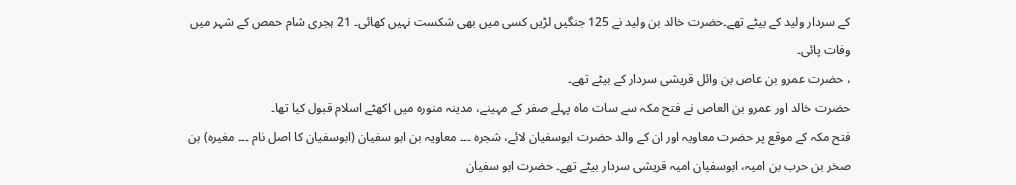کے سردار ولید کے بیٹے تھے۔حضرت خالد بن ولید نے 125 جنگیں لڑیں کسی میں بھی شکست نہیں کھائی۔ 21 ہجری شام حمص کے شہر میں وفات پائی۔
، حضرت عمرو بن عاص بن وائل قریشی سردار کے بیٹے تھے۔
حضرت خالد اور عمرو بن العاص نے فتح مکہ سے سات ماہ پہلے صفر کے مہینے، مدینہ منورہ میں اکھٹے اسلام قبول کیا تھا۔
فتح مکہ کے موقع پر حضرت معاویہ اور ان کے والد حضرت ابوسفیان لائے، شجرہ ۔۔۔ معاویہ بن ابو سفیان (ابوسفیان کا اصل نام ۔۔۔ مغیرہ) بن صخر بن حرب بن امیہ، ابوسفیان امیہ قریشی سردار بیٹے تھے۔ حضرت ابو سفیان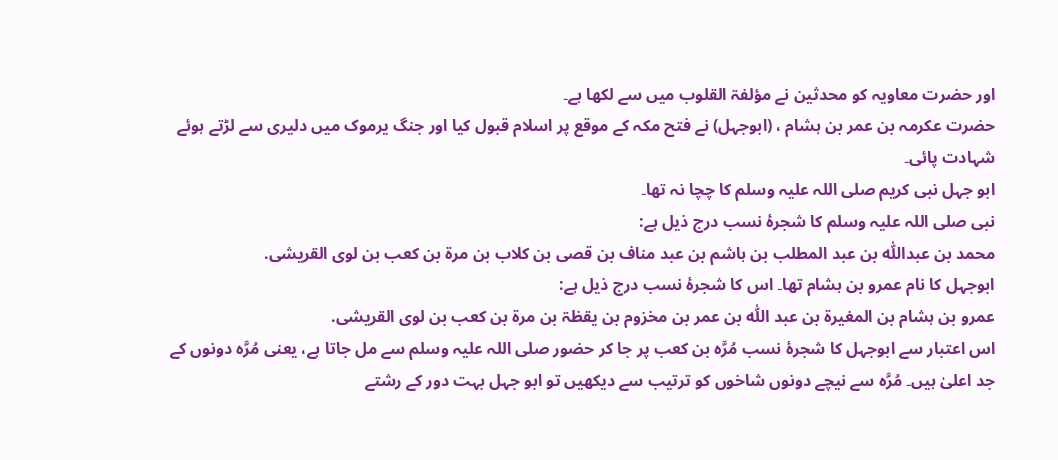اور حضرت معاویہ کو محدثین نے مؤلفۃ القلوب میں سے لکھا ہے۔
حضرت عکرمہ بن عمر بن ہشام ، (ابوجہل) نے فتح مکہ کے موقع پر اسلام قبول کیا اور جنگ یرموک میں دلیری سے لڑتے ہوئے شہادت پائی۔
ابو جہل نبی کریم صلی اللہ علیہ وسلم کا چچا نہ تھا۔
نبی صلی اللہ علیہ وسلم کا شجرۂ نسب درج ذیل ہے:
محمد بن عبداللّٰہ بن عبد المطلب بن ہاشم بن عبد مناف بن قصی بن کلاب بن مرۃ بن کعب بن لوی القریشی.
ابوجہل کا نام عمرو بن ہشام تھا۔ اس کا شجرۂ نسب درج ذیل ہے:
عمرو بن ہشام بن المغیرۃ بن عبد اللّٰہ بن عمر بن مخزوم بن یقظۃ بن مرۃ بن کعب بن لوی القریشی.
اس اعتبار سے ابوجہل کا شجرۂ نسب مُرَّہ بن کعب پر جا کر حضور صلی اللہ علیہ وسلم سے مل جاتا ہے، یعنی مُرَّہ دونوں کے جد اعلیٰ ہیں۔ مُرَّہ سے نیچے دونوں شاخوں کو ترتیب سے دیکھیں تو ابو جہل بہت دور کے رشتے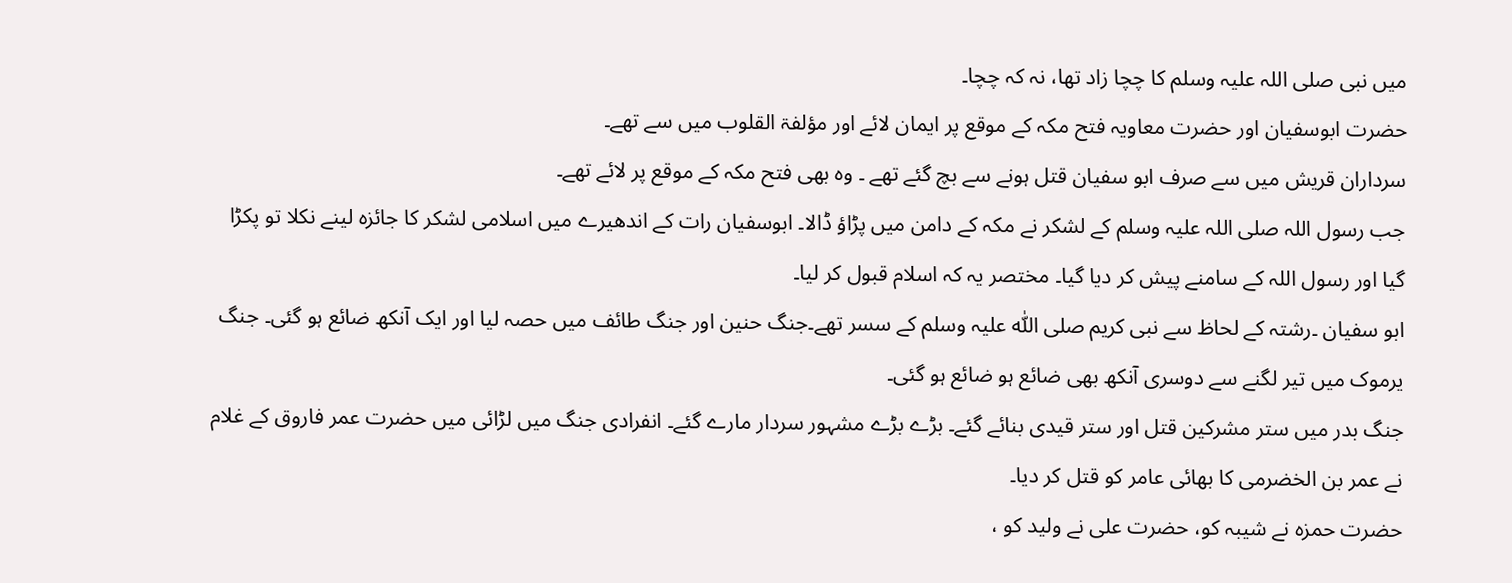میں نبی صلی اللہ علیہ وسلم کا چچا زاد تھا، نہ کہ چچا۔
حضرت ابوسفیان اور حضرت معاویہ فتح مکہ کے موقع پر ایمان لائے اور مؤلفۃ القلوب میں سے تھے۔
سرداران قریش میں سے صرف ابو سفیان قتل ہونے سے بچ گئے تھے ۔ وہ بھی فتح مکہ کے موقع پر لائے تھے۔
جب رسول اللہ صلی اللہ علیہ وسلم کے لشکر نے مکہ کے دامن میں پڑاؤ ڈالا۔ ابوسفیان رات کے اندھیرے میں اسلامی لشکر کا جائزہ لینے نکلا تو پکڑا گیا اور رسول اللہ کے سامنے پیش کر دیا گیا۔ مختصر یہ کہ اسلام قبول کر لیا۔
ابو سفیان ۔رشتہ کے لحاظ سے نبی کریم صلی اللّٰہ علیہ وسلم کے سسر تھے۔جنگ حنین اور جنگ طائف میں حصہ لیا اور ایک آنکھ ضائع ہو گئی۔ جنگ یرموک میں تیر لگنے سے دوسری آنکھ بھی ضائع ہو ضائع ہو گئی۔
جنگ بدر میں ستر مشرکین قتل اور ستر قیدی بنائے گئے۔ بڑے بڑے مشہور سردار مارے گئے۔ انفرادی جنگ میں لڑائی میں حضرت عمر فاروق کے غلام نے عمر بن الخضرمی کا بھائی عامر کو قتل کر دیا۔
حضرت حمزہ نے شیبہ کو، حضرت علی نے ولید کو ،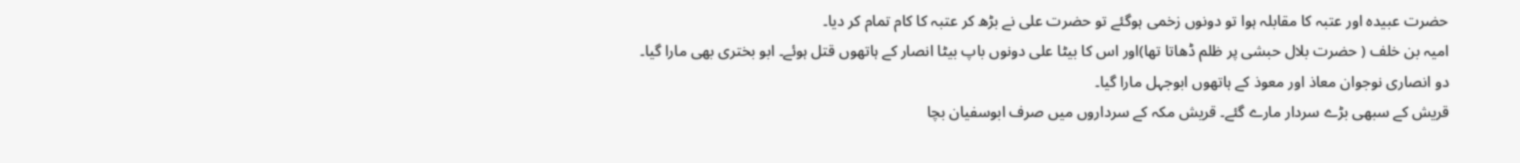حضرت عبیدہ اور عتبہ کا مقابلہ ہوا تو دونوں زخمی ہوگئے تو حضرت علی نے بڑھ کر عتبہ کا کام تمام کر دیا۔
امیہ بن خلف ( حضرت بلال حبشی پر ظلم ڈھاتا تھا)اور اس کا بیٹا علی دونوں باپ بیٹا انصار کے ہاتھوں قتل ہوئے۔ ابو بختری بھی مارا گیا۔
دو انصاری نوجوان معاذ اور معوذ کے ہاتھوں ابوجہل مارا گیا۔
قریش کے سبھی بڑے سردار مارے گئے۔ قریش مکہ کے سرداروں میں صرف ابوسفیان بچا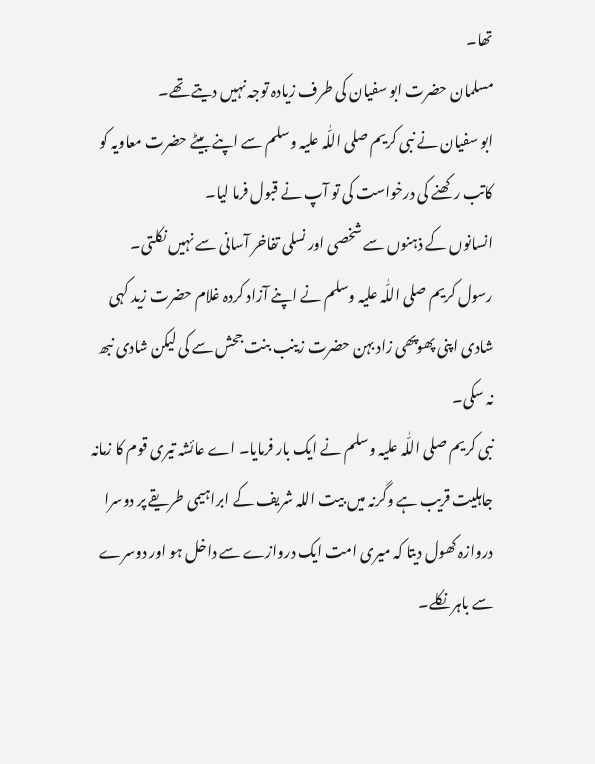تھا۔
مسلمان حضرت ابو سفیان کی طرف زیادہ توجہ نہیں دیتے تھے۔
ابو سفیان نے نبی کریم صلی اللّٰہ علیہ وسلم سے اپنے بیٹے حضرت معاویہ کو کاتب رکھنے کی درخواست کی تو آپ نے قبول فرما لیا۔
انسانوں کے ذہنوں سے شخصی اور نسلی تفاخر آسانی سے نہیں نکلتی۔
رسول کریم صلی اللّٰہ علیہ وسلم نے اپنے آزاد کردہ غلام حضرت زید کہی شادی اپنی پھوپھی زاد بہن حضرت زینب بنت جحش سے کی لیکن شادی نبھ نہ سکی۔
نبی کریم صلی اللّٰہ علیہ وسلم نے ایک بار فرمایا۔ اے عائشہ تیری قوم کا زمانہ جاہلیت قریب ہے وگرنہ میں بیت اللہ شریف کے ابراہیمی طریقے پر دوسرا دروازہ کھول دیتا کہ میری امت ایک دروازے سے داخل ہو اور دوسرے سے باہر نکلے۔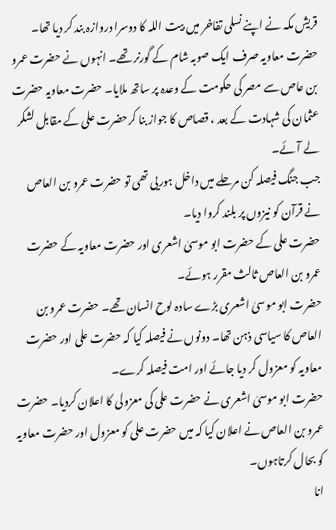قریش مکہ نے اپنے نسلی تفاخر میں بیت اللہ کا دوسرا دروازہ بند کر دیا تھا۔
حضرت معاویہ صرف ایک صوبہ شام کے گورنر تھے۔ انہوں نے حضرت عمرو بن عاص سے مصر کی حکومت کے وعدہ پر ساتھ ملایا۔ حضرت معاویہ حضرت عثمان کی شہادت کے بعد ، قصاص کا جواز بنا کرحضرت علی کے مقابل لشکر لے آئے۔
جب جنگ فیصلہ کن مرحلے میں داخل ہوریی تھی تو حضرت عمرو بن العاص نے قرآن کو نیزوں پر بلند کروا دیا۔
حضرت علی کے حضرت ابو موسیٰ اشعری اور حضرت معاویہ کے حضرت عمرو بن العاص ثالث مقرر ہوئے۔
حضرت ابو موسیٰ اشعری بڑے سادہ لوح انسان تھے۔ حضرت عمرو بن العاص کا سیاسی ذہن تھا۔ دونوں نے فیصلہ کیا کہ حضرت علی اور حضرت معاویہ کو معزول کر دیا جائے اور امت فیصلہ کرے۔
حضرت ابو موسیٰ اشعری نے حضرت علی کی معزولی کا اعلان کردیا۔ حضرت عمرو بن العاص نے اعلان کیا کہ میں حضرت علی کو معزول اور حضرت معاویہ کو بحال کرتاہوں۔
انا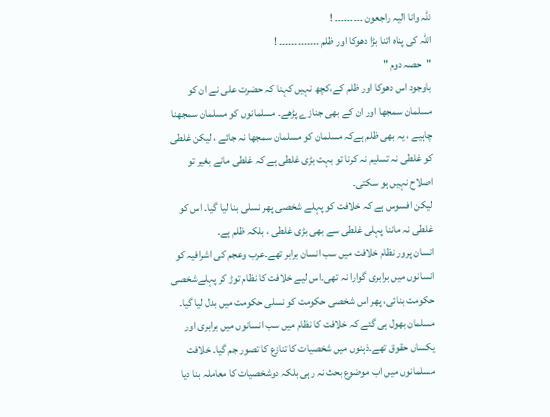للّٰہ وانا الیہ راجعون ۔۔۔۔۔۔۔۔۔ !
اللّٰہ کی پناہ اتنا بڑا دھوکا اور ظلم ۔۔۔۔۔۔۔۔۔۔۔۔۔ !
"حصہ دوم "
باوجود اس دھوکا اور ظلم کے،کچھ نہیں کہنا کہ حضرت علی نے ان کو مسلمان سمجھا اور ان کے بھی جنازے پڑھے۔ مسلمانوں کو مسلمان سمجھنا چاہیے ، یہ بھی ظلم ہےکہ مسلمان کو مسلمان سمجھا نہ جائے ، لیکن غلطی کو غلطی نہ تسلیم نہ کرنا تو بہت بڑی غلطی ہے کہ غلطی مانے بغیر تو اصلاح نہیں ہو سکتی۔
لیکن افسوس ہے کہ خلافت کو پہلے شخصی پھر نسلی بنا لیا گیا۔ اس کو غلطی نہ ماننا پہلی غلطی سے بھی بڑی غلطی ، بلکہ ظلم ہے۔
انسان پرور نظام خلافت میں سب انسان برابر تھے۔عرب وعجم کی اشرافیہ کو انسانوں میں برابری گوارا نہ تھی۔اس لیے خلافت کا نظام توڑ کر پہلےشخصی حکومت بنائی، پھر اس شخصی حکومت کو نسلی حکومت میں بدل لیا گیا۔ مسلمان بھول ہی گئے کہ خلافت کا نظام میں سب انسانوں میں برابری اور یکساں حقوق تھے۔ذہنوں میں شخصیات کا تنازع کا تصور جم گیا۔ خلافت مسلمانوں میں اب موضوع بحث نہ رہی بلکہ دوشخصیات کا معاملہ بنا دیا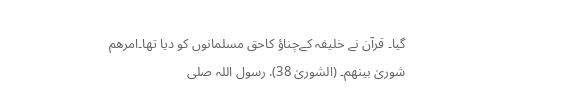گیا۔ قرآن نے خلیفہ کےچناؤ کاحق مسلمانوں کو دیا تھا۔امرھم شوریٰ بینھم۔ (الشوریٰ 38). رسول اللہ صلی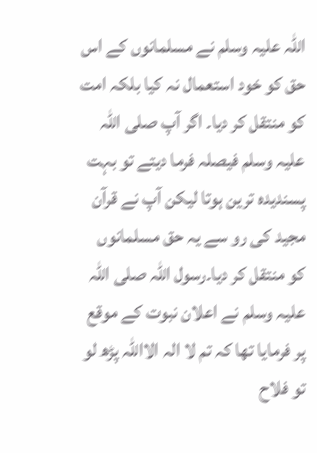اللہ علیہ وسلم نے مسلمانوں کے اس حق کو خود استعمال نہ کیا بلکہ امت کو منتقل کر دیا۔ اگر آپ صلی اللّٰہ علیہ وسلم فیصلہ فرما دیتے تو بہت پسندیدہ ترین ہوتا لیکن آپ نے قرآن مجید کی رو سے یہ حق مسلمانوں کو منتقل کر دیا۔رسول اللہ صلی اللّٰہ علیہ وسلم نے اعلان نبوت کے موقع پر فرمایا تھا کہ تم لا الہ الااللہ پڑھ لو تو فلاح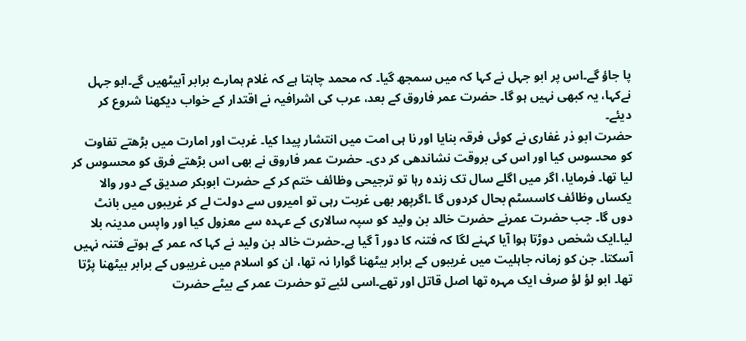پا جاؤ گے۔اس پر ابو جہل نے کہا کہ میں سمجھ گیا۔ کہ محمد چاہتا ہے کہ غلام ہمارے برابر آبیٹھیں گے۔ابو جہل نےکہا، یہ کبھی نہیں ہو گا۔ حضرت عمر فاروق کے بعد، عرب کی اشرافیہ نے اقتدار کے خواب دیکھنا شروع کر دیئے۔
حضرت ابو ذر غفاری نے کوئی فرقہ بنایا اور نا ہی امت میں انتشار پیدا کیا۔ غربت اور امارت میں بڑھتے تفاوت کو محسوس کیا اور اس کی بروقت نشاندھی کر دی۔ حضرت عمر فاروق نے بھی اس بڑھتے فرق کو محسوس کر لیا تھا۔ فرمایا، اگر میں اگلے سال تک زندہ رہا تو ترجیحی وظائف ختم کر کے حضرت ابوبکر صدیق کے دور والا یکساں وظائف کاسسٹم بحال کردوں گا ۔اگرپھر بھی غربت رہی تو امیروں سے دولت لے کر غریبوں میں بانٹ دوں گا۔ جب حضرت عمرنے حضرت خالد بن ولید کو سپہ سالاری کے عہدہ سے معزول کیا اور واپس مدینہ بلا لیا۔ایک شخص دوڑتا ہوا آیا کہنے لگا کہ فتنہ کا دور آ گیا ہے۔حضرت خالد بن ولید نے کہا کہ عمر کے ہوتے فتنہ نہیں آسکتا۔ جن کو زمانہ جاہلیت میں غریبوں کے برابر بیٹھنا گوارا نہ تھا، ان کو اسلام میں غریبوں کے برابر بیٹھنا پڑتا تھا۔ ابو لؤ لؤ صرف ایک مہرہ تھا اصل قاتل اور تھے۔اسی لئیے تو حضرت عمر کے بیٹے حضرت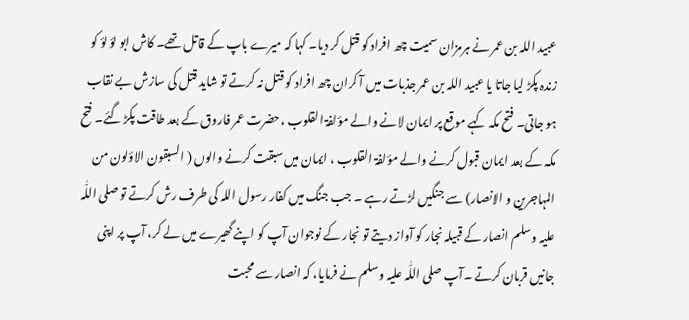عبید اللہ بن عمر نے ہرمزان سمیت چھ افراد کو قتل کر دیا۔ کہا کہ میرے باپ کے قاتل تھے۔ کاش ابو لؤ لؤ کو زندہ پکڑ لیا جاتا یا عبید اللہ بن عمر جذبات میں آ کران چھ افراد کو قتل نہ کرتے تو شاید قتل کی سازش بے نقاب ہو جاتی۔ فتح مکہ کہے موقع پر ایمان لانے والے مؤلفۃ القلوب ،حضرت عمر فاروق کے بعد طاقت پکڑ گئے۔ فتح مکہ کے بعد ایمان قبول کرنے والے مؤلفۃ القلوب ، ایمان میں سبقت کرنے والوں ( السبقون الاؤلون من المہاجرین و الانصار) سے جنگیں لڑتے رہے ۔ جب جنگ میں کفار رسول اللہ کی طرف رش کرتے تو صلی اللّٰہ علیہ وسلم انصار کے قبیلہ نجار کو آواز دیتے تو نجار کے نوجوان آپ کو اپنے گھیرے میں لے کر، آپ پر اپنی جانیں قربان کرتے ۔آپ صلی اللّٰہ علیہ وسلم نے فرمایا، کہ انصار سے محبت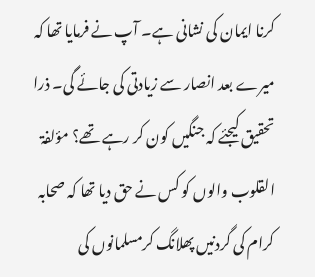کرنا ایمان کی نشانی ہے۔ آپ نے فرمایا تھا کہ میرے بعد انصار سے زیادتی کی جائے گی۔ ذرا تحقیق کیجئے کہ جنگیں کون کر رہے تھے؟ مؤلفۃ القلوب والوں کو کس نے حق دیا تھا کہ صحابہ کرام کی گردنیں پھلانگ کرمسلمانوں کی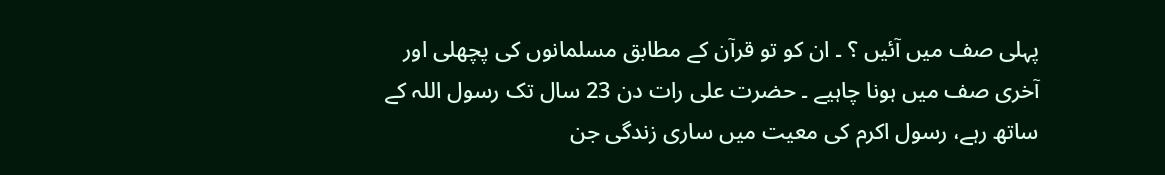پہلی صف میں آئیں ؟ ۔ ان کو تو قرآن کے مطابق مسلمانوں کی پچھلی اور آخری صف میں ہونا چاہیے ۔ حضرت علی رات دن 23 سال تک رسول اللہ کے ساتھ رہے، رسول اکرم کی معیت میں ساری زندگی جن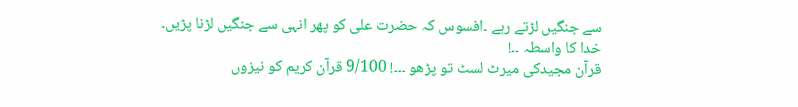سے جنگیں لڑتے رہے ۔افسوس کہ حضرت علی کو پھر انہی سے جنگیں لڑنا پڑیں۔
خدا کا واسطہ ۔۔!
قرآن مجیدکی میرٹ لسٹ تو پڑھو ۔۔۔! 9/100 قرآن کریم کو نیزوں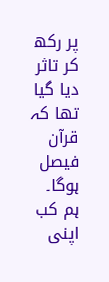پر رکھ کر تاثر دیا گیا تھا کہ قرآن فیصل ہوگا۔
ہم کب اپنی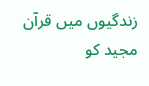زندگیوں میں قرآن مجید کو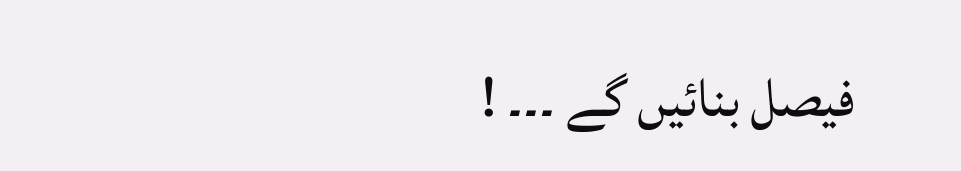فیصل بنائیں گے ۔۔۔ !